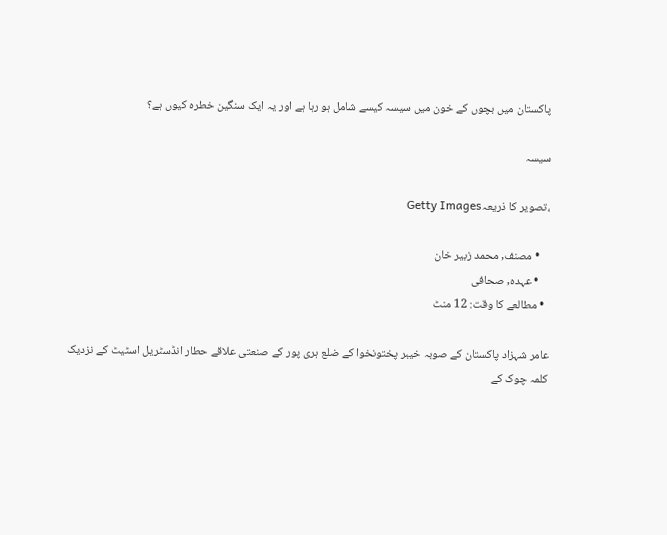پاکستان میں بچوں کے خون میں سیسہ کیسے شامل ہو رہا ہے اور یہ ایک سنگین خطرہ کیوں ہے؟

سیسہ

،تصویر کا ذریعہGetty Images

    • مصنف, محمد زبیر خان
    • عہدہ, صحافی
  • مطالعے کا وقت: 12 منٹ

عامر شہزاد پاکستان کے صوبہ خیبر پختونخوا کے ضلع ہری پور کے صنعتی علاقے حطار انڈسٹریل اسٹیٹ کے نزدیک کلمہ چوک کے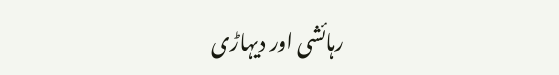رہائشی اور دیہاڑی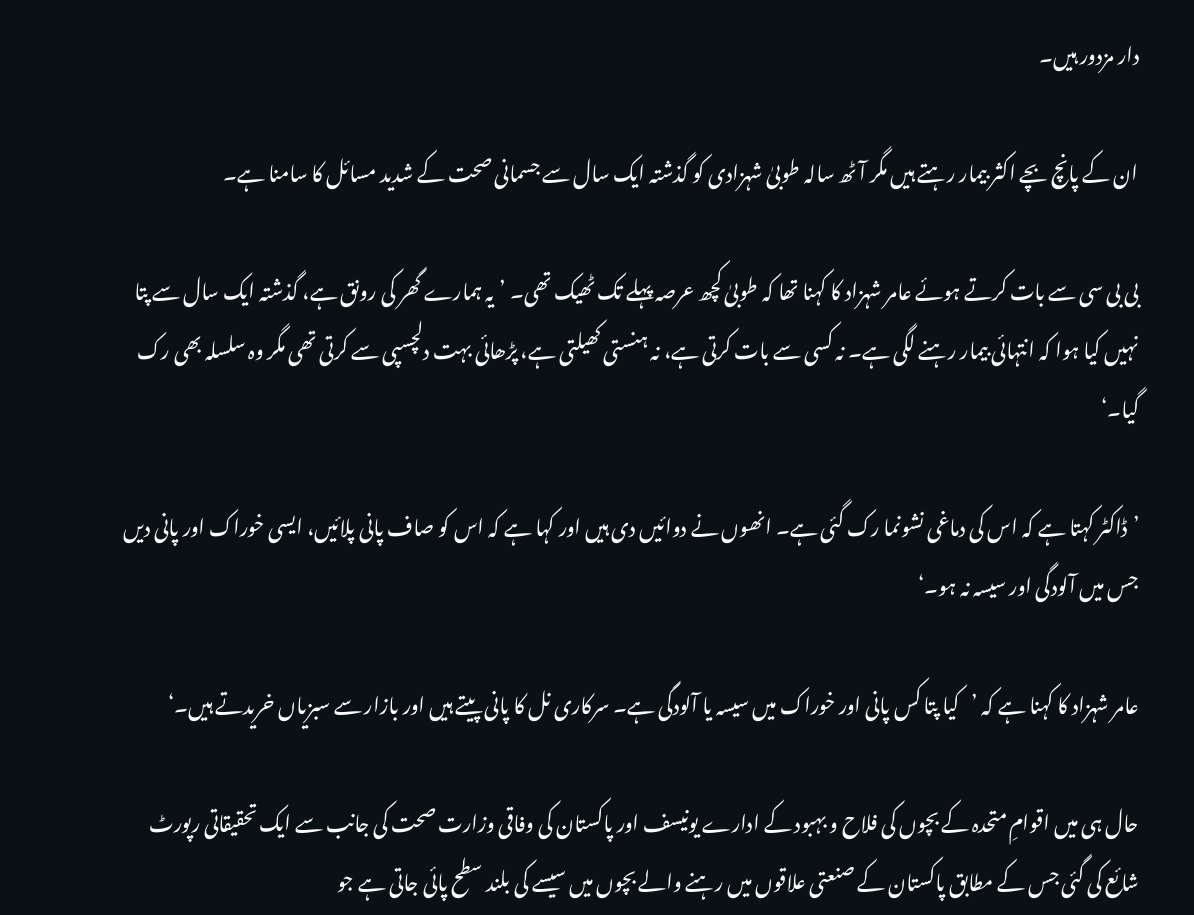دار مزدور ہیں۔

ان کے پانچ بچے اکثر بیمار رہتے ہیں مگر آٹھ سالہ طوبیٰ شہزادی کو گذشتہ ایک سال سے جسمانی صحت کے شدید مسائل کا سامنا ہے۔

بی بی سی سے بات کرتے ہوئے عامر شہزاد کا کہنا تھا کہ طوبیٰ کچھ عرصہ پہلے تک ٹھیک تھی۔ ’یہ ہمارے گھر کی رونق ہے، گذشتہ ایک سال سے پتا نہیں کیا ہوا کہ انتہائی بیمار رہنے لگی ہے۔ نہ کسی سے بات کرتی ہے، نہ ہنستی کھیلتی ہے، پڑھائی بہت دلچسپی سے کرتی تھی مگر وہ سلسلہ بھی رک گیا۔‘

’ڈاکٹر کہتا ہے کہ اس کی دماغی نشونما رک گئی ہے۔ انھوں نے دوائیں دی ہیں اور کہا ہے کہ اس کو صاف پانی پلائیں، ایسی خوراک اور پانی دیں جس میں آلودگی اور سیسہ نہ ہو۔‘

عامر شہزاد کا کہنا ہے کہ ’کیا پتا کس پانی اور خوراک میں سیسہ یا آلودگی ہے۔ سرکاری نل کا پانی پیتے ہیں اور بازار سے سبزیاں خریدتے ہیں۔‘

حال ہی میں اقوامِ متحدہ کے بچوں کی فلاح و بہبود کے ادارے یونیسف اور پاکستان کی وفاقی وزارت صحت کی جانب سے ایک تحقیقاتی رپورٹ شائع کی گئی جس کے مطابق پاکستان کے صنعتی علاقوں میں رہنے والے بچوں میں سیسے کی بلند سطح پائی جاتی ہے جو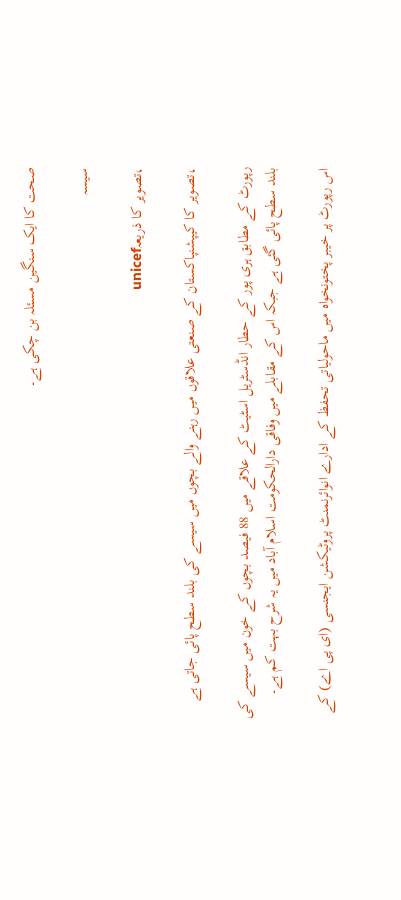صحت کا ایک سنگین مسئلہ بن چکی ہے۔

سیسہ

،تصویر کا ذریعہunicef

،تصویر کا کیپشنپاکستان کے صنعتی علاقوں میں رہنے والے بچوں میں سیسے کی بلند سطح پائی جاتی ہے

رپورٹ کے مطابق ہری پور کے حطار انڈسٹریل اسٹیٹ کے علاقے میں 88 فیصد بچوں کے خون میں سیسے کی بلند سطح پائی گئی ہے جبکہ اس کے مقابلے میں وفاقی دارالحکومت اسلام آباد میں یہ شرح بہت کم ہے۔

اس رپورٹ پر خیبر پختونخواہ میں ماحولیاتی تحفظ کے ادارے انوائرنمنٹ پروٹیکشن ایجنسی (ای پی اے) کے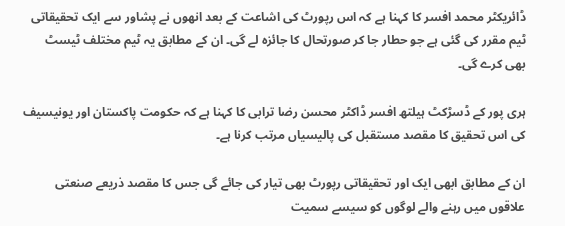ڈائریکٹر محمد افسر کا کہنا ہے کہ اس رپورٹ کی اشاعت کے بعد انھوں نے پشاور سے ایک تحقیقاتی ٹیم مقرر کی گئی ہے جو حطار جا کر صورتحال کا جائزہ لے گی۔ ان کے مطابق یہ ٹیم مختلف ٹیسٹ بھی کرے گی۔

ہری پور کے ڈسڑکٹ ہیلتھ افسر ڈاکٹر محسن رضا ترابی کا کہنا ہے کہ حکومت پاکستان اور یونیسیف کی اس تحقیق کا مقصد مستقبل کی پالیسیاں مرتب کرنا ہے۔

ان کے مطابق ابھی ایک اور تحقیقاتی رپورٹ بھی تیار کی جائے گی جس کا مقصد ذریعے صنعتی علاقوں میں رہنے والے لوگوں کو سیسے سمیت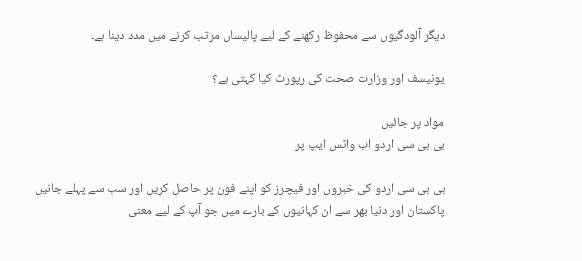دیگر آلودگیوں سے محفوظ رکھنے کے لیے پالیساں مرتب کرنے میں مدد دینا ہے۔

یونیسف اور وزارت صحت کی رپورٹ کیا کہتی ہے؟

مواد پر جائیں
بی بی سی اردو اب واٹس ایپ پر

بی بی سی اردو کی خبروں اور فیچرز کو اپنے فون پر حاصل کریں اور سب سے پہلے جانیں پاکستان اور دنیا بھر سے ان کہانیوں کے بارے میں جو آپ کے لیے معنی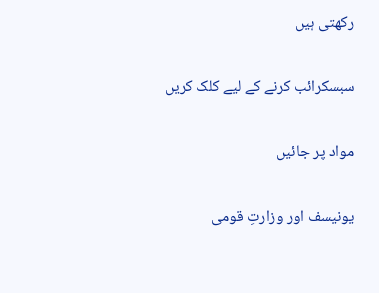رکھتی ہیں

سبسکرائب کرنے کے لیے کلک کریں

مواد پر جائیں

یونیسف اور وزارتِ قومی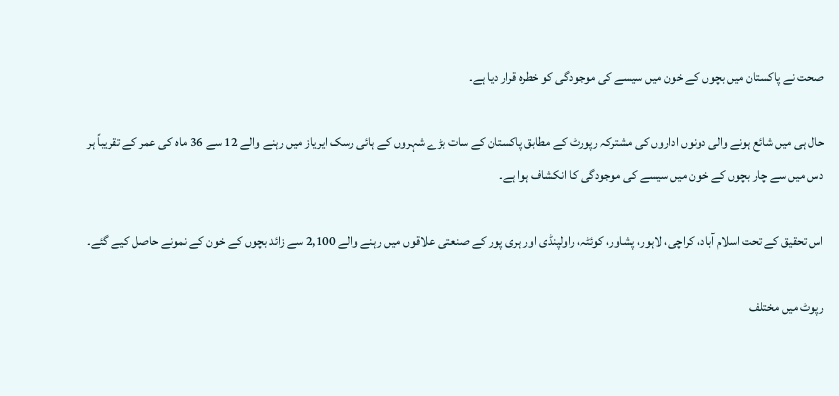صحت نے پاکستان میں بچوں کے خون میں سیسے کی موجودگی کو خطرہ قرار دیا ہے۔

حال ہی میں شائع ہونے والی دونوں اداروں کی مشترکہ رپورٹ کے مطابق پاکستان کے سات بڑے شہروں کے ہائی رسک ایریاز میں رہنے والے 12 سے 36 ماہ کی عمر کے تقریباً ہر دس میں سے چار بچوں کے خون میں سیسے کی موجودگی کا انکشاف ہوا ہے۔

اس تحقیق کے تحت اسلام آباد، کراچی، لاہور، پشاور، کوئٹہ، راولپنڈی اور ہری پور کے صنعتی علاقوں میں رہنے والے 2,100 سے زائد بچوں کے خون کے نمونے حاصل کیے گئے۔

رپوٹ میں مختلف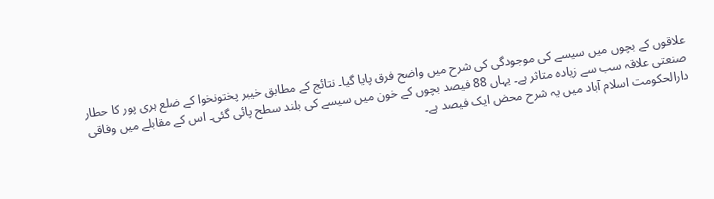علاقوں کے بچوں میں سیسے کی موجودگی کی شرح میں واضح فرق پایا گیا۔ نتائج کے مطابق خیبر پختونخوا کے ضلع ہری پور کا حطار صنعتی علاقہ سب سے زیادہ متاثر ہے۔ یہاں 88 فیصد بچوں کے خون میں سیسے کی بلند سطح پائی گئی۔ اس کے مقابلے میں وفاقی دارالحکومت اسلام آباد میں یہ شرح محض ایک فیصد ہے۔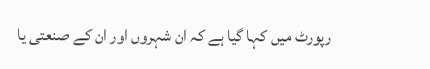رپورٹ میں کہا گیا ہے کہ ان شہروں اور ان کے صنعتی یا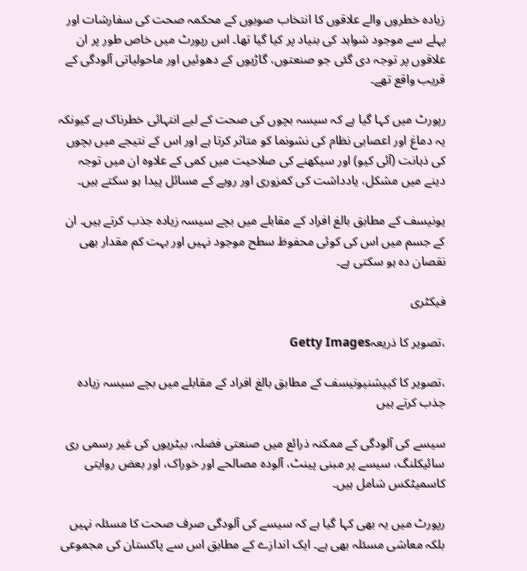زیادہ خطروں والے علاقوں کا انتخاب صوبوں کے محکمہ صحت کی سفارشات اور پہلے سے موجود شواہد کی بنیاد پر کیا گیا تھا۔ اس رپورٹ میں خاص طور پر ان علاقوں پر توجہ دی گئی جو صنعتوں، گاڑیوں کے دھوئیں اور ماحولیاتی آلودگی کے قریب واقع تھے۔

رپورٹ میں کہا گیا ہے کہ سیسہ بچوں کی صحت کے لیے انتہائی خطرناک ہے کیونکہ یہ دماغ اور اعصابی نظام کی نشونما کو متاثر کرتا ہے اور اس کے نتیجے میں بچوں کی ذہانت (آئی کیو) اور سیکھنے کی صلاحیت میں کمی کے علاوہ ان میں توجہ دینے میں مشکل، یادداشت کی کمزوری اور رویے کے مسائل پیدا ہو سکتے ہیں۔

یونیسف کے مطابق بالغ افراد کے مقابلے میں بچے سیسہ زیادہ جذب کرتے ہیں۔ ان کے جسم میں اس کی کوئی محفوظ سطح موجود نہیں اور بہت کم مقدار بھی نقصان دہ ہو سکتی ہے۔

فیکٹری

،تصویر کا ذریعہGetty Images

،تصویر کا کیپشنیونیسف کے مطابق بالغ افراد کے مقابلے میں بچے سیسہ زیادہ جذب کرتے ہیں

سیسے کی آلودگی کے ممکنہ ذرائع میں صنعتی فضلہ، بیٹریوں کی غیر رسمی ری سائیکلنگ، سیسے پر مبنی پینٹ، آلودہ مصالحے اور خوراک، اور بعض روایتی کاسمیٹکس شامل ہیں۔

رپورٹ میں یہ بھی کہا گیا ہے کہ سیسے کی آلودگی صرف صحت کا مسئلہ نہیں بلکہ معاشی مسئلہ بھی ہے۔ ایک اندازے کے مطابق اس سے پاکستان کی مجموعی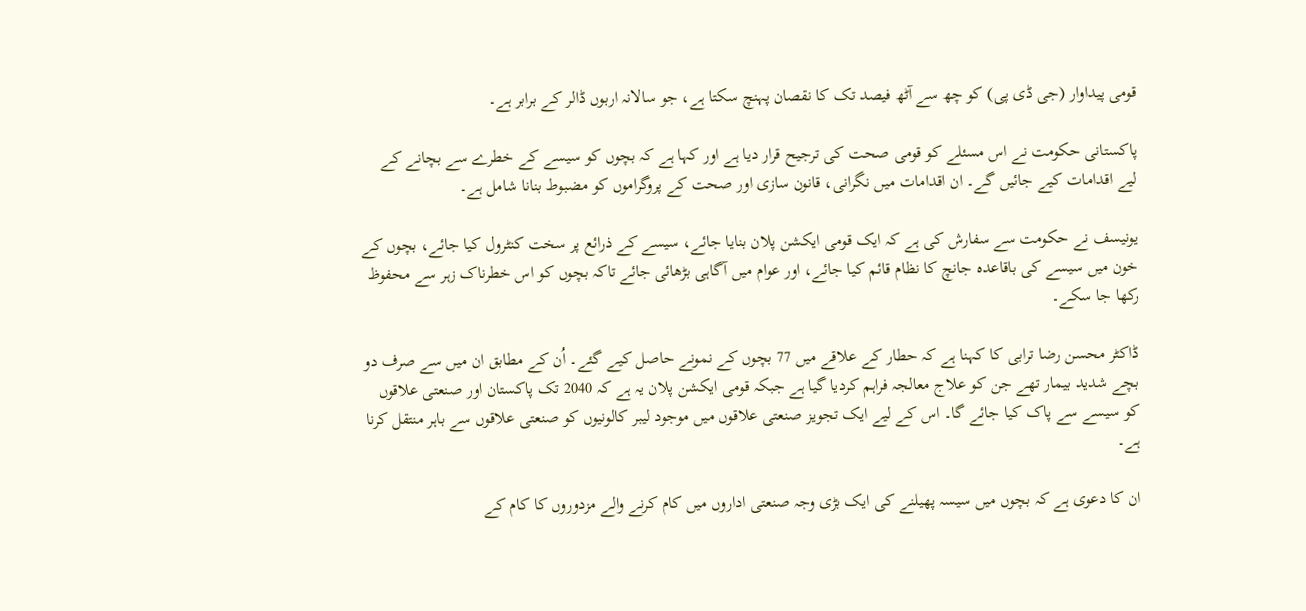قومی پیداوار (جی ڈی پی) کو چھ سے آٹھ فیصد تک کا نقصان پہنچ سکتا ہے، جو سالانہ اربوں ڈالر کے برابر ہے۔

پاکستانی حکومت نے اس مسئلے کو قومی صحت کی ترجیح قرار دیا ہے اور کہا ہے کہ بچوں کو سیسے کے خطرے سے بچانے کے لیے اقدامات کیے جائیں گے۔ ان اقدامات میں نگرانی، قانون سازی اور صحت کے پروگراموں کو مضبوط بنانا شامل ہے۔

یونیسف نے حکومت سے سفارش کی ہے کہ ایک قومی ایکشن پلان بنایا جائے، سیسے کے ذرائع پر سخت کنٹرول کیا جائے، بچوں کے خون میں سیسے کی باقاعدہ جانچ کا نظام قائم کیا جائے، اور عوام میں آگاہی بڑھائی جائے تاکہ بچوں کو اس خطرناک زہر سے محفوظ رکھا جا سکے۔

ڈاکٹر محسن رضا ترابی کا کہنا ہے کہ حطار کے علاقے میں 77 بچوں کے نمونے حاصل کیے گئے۔ اُن کے مطابق ان میں سے صرف دو بچے شدید بیمار تھے جن کو علاج معالجہ فراہم کردیا گیا ہے جبکہ قومی ایکشن پلان یہ ہے کہ 2040 تک پاکستان اور صنعتی علاقوں کو سیسے سے پاک کیا جائے گا۔ اس کے لیے ایک تجویز صنعتی علاقوں میں موجود لیبر کالونیوں کو صنعتی علاقوں سے باہر منتقل کرنا ہے۔

ان کا دعوی ہے کہ بچوں میں سیسہ پھیلنے کی ایک بڑی وجہ صنعتی اداروں میں کام کرنے والے مزدوروں کا کام کے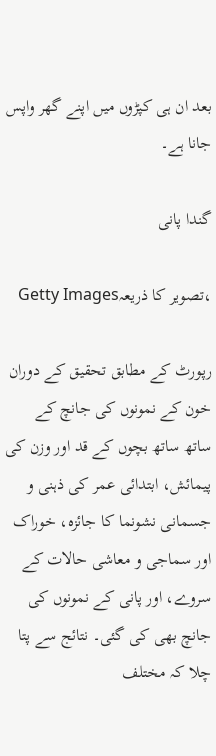بعد ان ہی کپڑوں میں اپنے گھر واپس جانا ہے۔

گندا پانی

،تصویر کا ذریعہGetty Images

رپورٹ کے مطابق تحقیق کے دوران خون کے نمونوں کی جانچ کے ساتھ ساتھ بچوں کے قد اور وزن کی پیمائش، ابتدائی عمر کی ذہنی و جسمانی نشونما کا جائزہ، خوراک اور سماجی و معاشی حالات کے سروے، اور پانی کے نمونوں کی جانچ بھی کی گئی۔ نتائج سے پتا چلا کہ مختلف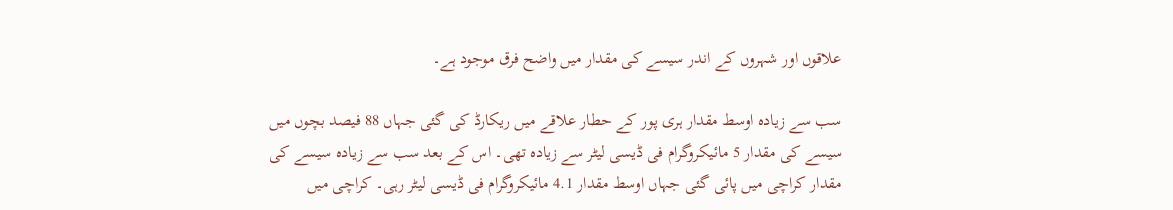علاقوں اور شہروں کے اندر سیسے کی مقدار میں واضح فرق موجود ہے۔

سب سے زیادہ اوسط مقدار ہری پور کے حطار علاقے میں ریکارڈ کی گئی جہاں 88 فیصد بچوں میں سیسے کی مقدار 5 مائیکروگرام فی ڈیسی لیٹر سے زیادہ تھی۔ اس کے بعد سب سے زیادہ سیسے کی مقدار کراچی میں پائی گئی جہاں اوسط مقدار 4.1 مائیکروگرام فی ڈیسی لیٹر رہی۔ کراچی میں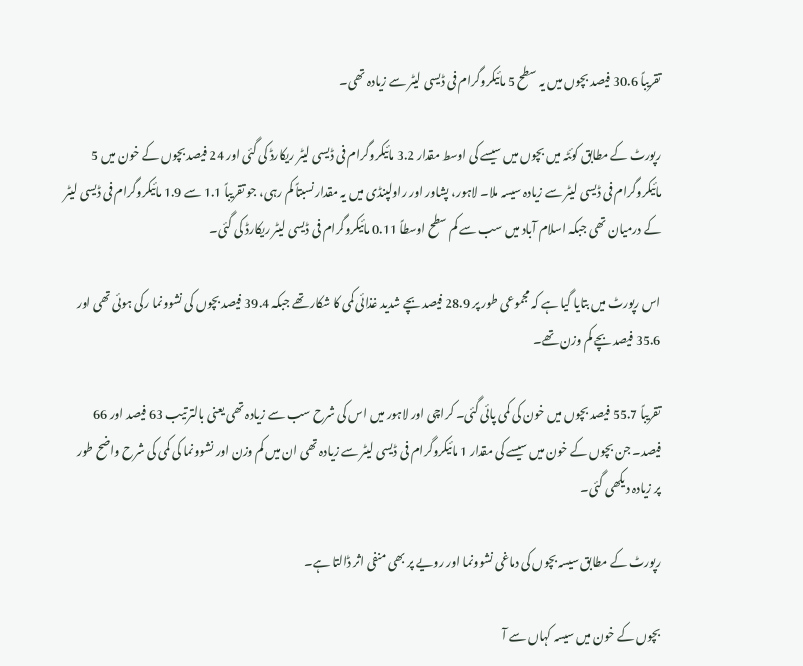تقریباً 30.6 فیصد بچوں میں یہ سطح 5 مائیکروگرام فی ڈیسی لیٹر سے زیادہ تھی۔

رپورٹ کے مطابق کوئٹہ میں بچوں میں سیسے کی اوسط مقدار 3.2 مائیکروگرام فی ڈیسی لیٹر ریکارڈ کی گئی اور 24 فیصد بچوں کے خون میں 5 مائیکروگرام فی ڈیسی لیٹر سے زیادہ سیسہ ملا۔ لاہور، پشاور اور راولپنڈی میں یہ مقدار نسبتاً کم رہی، جو تقریباً 1.1 سے 1.9 مائیکروگرام فی ڈیسی لیٹر کے درمیان تھی جبکہ اسلام آباد میں سب سے کم سطح اوسطاً 0.11 مائیکروگرام فی ڈیسی لیٹر ریکارڈ کی گئی۔

اس رپورٹ میں بتایا گیا ہے کہ مجموعی طور پر 28.9 فیصد بچے شدید غذائی کمی کا شکار تھے جبکہ 39.4 فیصد بچوں کی نشوونما رکی ہوئی تھی اور 35.6 فیصد بچے کم وزن تھے۔

تقریباً 55.7 فیصد بچوں میں خون کی کمی پائی گئی۔ کراچی اور لاہور میں اس کی شرح سب سے زیادہ تھی یعنی بالترتیب 63 فیصد اور 66 فیصد۔ جن بچوں کے خون میں سیسے کی مقدار 1 مائیکروگرام فی ڈیسی لیٹر سے زیادہ تھی ان میں کم وزن اور نشوونما کی کمی کی شرح واضح طور پر زیادہ دیکھی گئی۔

رپورٹ کے مطابق سیسہ بچوں کی دماغی نشوونما اور رویے پر بھی منفی اثر ڈالتا ہے۔

بچوں کے خون میں سیسہ کہاں سے آ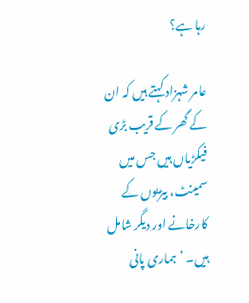رہا ہے؟

عامر شہزاد کہتے ہیں کہ ان کے گھر کے قریب بڑی فیکڑیاں ہیں جس میں سمینٹ، بیڑیوں کے کارخانے اور دیگر شامل ہیں۔ ’ہماری پانی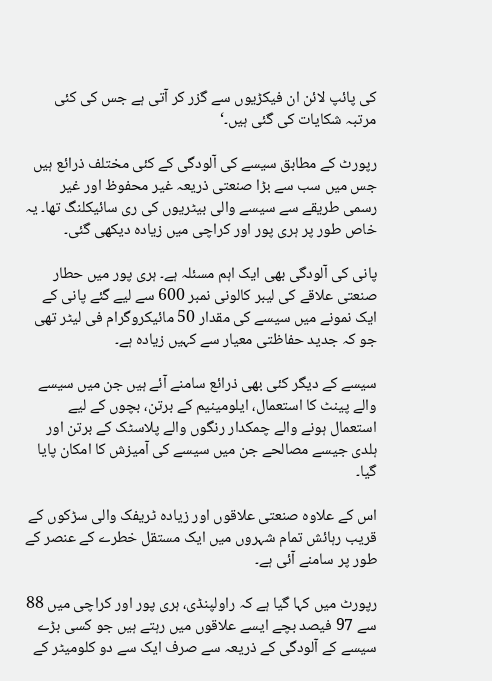کی پائپ لائن ان فیکڑیوں سے گزر کر آتی ہے جس کی کئی مرتبہ شکایات کی گئی ہیں۔‘

رپورٹ کے مطابق سیسے کی آلودگی کے کئی مختلف ذرائع ہیں جس میں سب سے بڑا صنعتی ذریعہ غیر محفوظ اور غیر رسمی طریقے سے سیسے والی بیٹریوں کی ری سائیکلنگ تھا۔ یہ خاص طور پر ہری پور اور کراچی میں زیادہ دیکھی گئی۔

پانی کی آلودگی بھی ایک اہم مسئلہ ہے۔ ہری پور میں حطار صنعتی علاقے کی لیبر کالونی نمبر 600 سے لیے گئے پانی کے ایک نمونے میں سیسے کی مقدار 50 مائیکروگرام فی لیٹر تھی جو کہ جدید حفاظتی معیار سے کہیں زیادہ ہے۔

سیسے کے دیگر کئی بھی ذرائع سامنے آئے ہیں جن میں سیسے والے پینٹ کا استعمال، ایلومینیم کے برتن، بچوں کے لیے استعمال ہونے والے چمکدار رنگوں والے پلاسٹک کے برتن اور ہلدی جیسے مصالحے جن میں سیسے کی آمیزش کا امکان پایا گیا۔

اس کے علاوہ صنعتی علاقوں اور زیادہ ٹریفک والی سڑکوں کے قریب رہائش تمام شہروں میں ایک مستقل خطرے کے عنصر کے طور پر سامنے آئی ہے۔

رپورٹ میں کہا گیا ہے کہ راولپنڈی، ہری پور اور کراچی میں 88 سے 97 فیصد بچے ایسے علاقوں میں رہتے ہیں جو کسی بڑے سیسے کے آلودگی کے ذریعہ سے صرف ایک سے دو کلومیٹر کے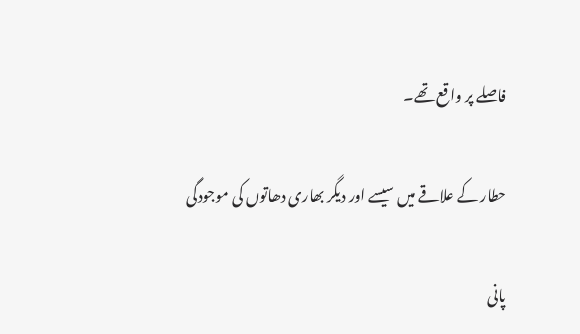فاصلے پر واقع تھے۔

حطار کے علاقے میں سیسے اور دیگر بھاری دھاتوں کی موجودگی

پانی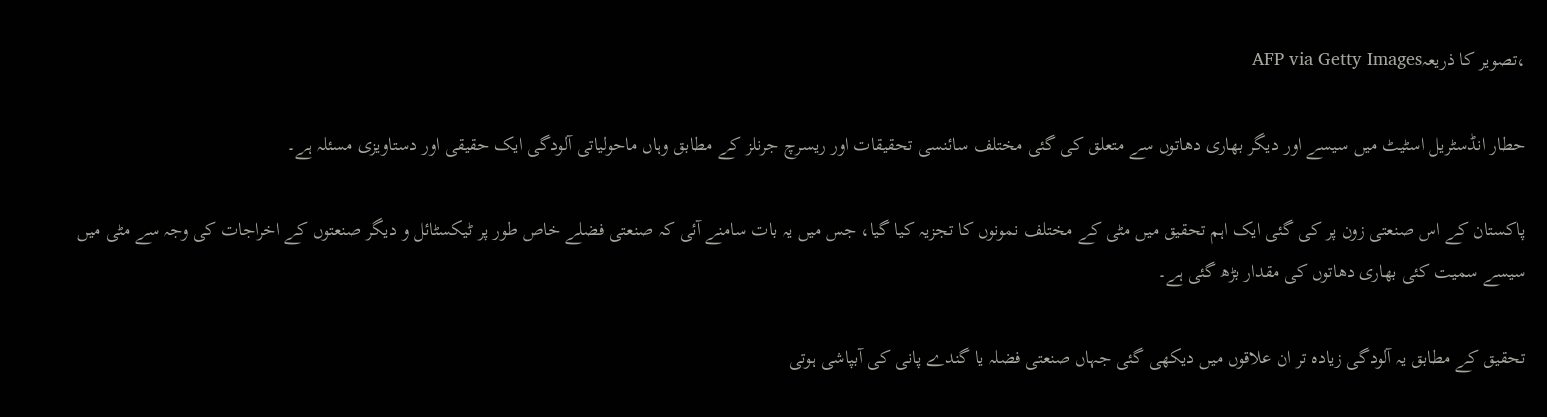،تصویر کا ذریعہAFP via Getty Images

حطار انڈسٹریل اسٹیٹ میں سیسے اور دیگر بھاری دھاتوں سے متعلق کی گئی مختلف سائنسی تحقیقات اور ریسرچ جرنلز کے مطابق وہاں ماحولیاتی آلودگی ایک حقیقی اور دستاویزی مسئلہ ہے۔

پاکستان کے اس صنعتی زون پر کی گئی ایک اہم تحقیق میں مٹی کے مختلف نمونوں کا تجزیہ کیا گیا، جس میں یہ بات سامنے آئی کہ صنعتی فضلے خاص طور پر ٹیکسٹائل و دیگر صنعتوں کے اخراجات کی وجہ سے مٹی میں سیسے سمیت کئی بھاری دھاتوں کی مقدار بڑھ گئی ہے۔

تحقیق کے مطابق یہ آلودگی زیادہ تر ان علاقوں میں دیکھی گئی جہاں صنعتی فضلہ یا گندے پانی کی آبپاشی ہوتی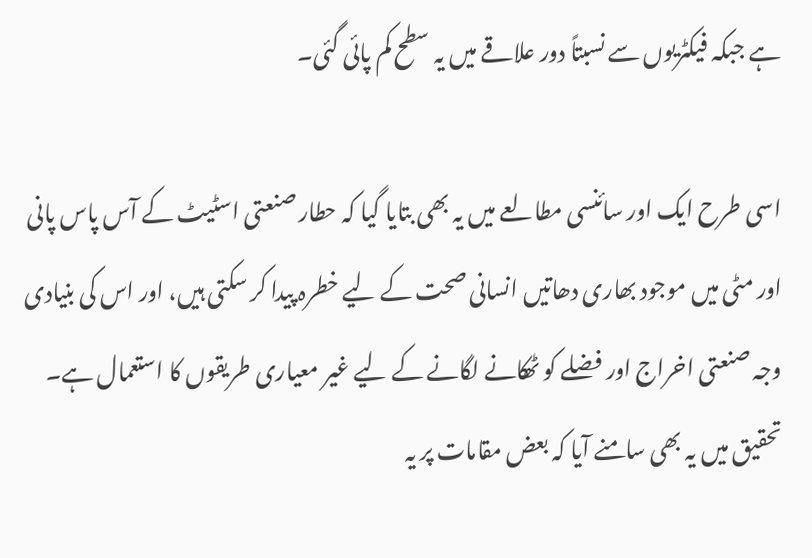ہے جبکہ فیکٹریوں سے نسبتاً دور علاقے میں یہ سطح کم پائی گئی۔

اسی طرح ایک اور سائنسی مطالعے میں یہ بھی بتایا گیا کہ حطار صنعتی اسٹیٹ کے آس پاس پانی اور مٹی میں موجود بھاری دھاتیں انسانی صحت کے لیے خطرہ پیدا کر سکتی ہیں، اور اس کی بنیادی وجہ صنعتی اخراج اور فضلے کو ٹھکانے لگانے کے لیے غیر معیاری طریقوں کا استعمال ہے۔ تحقیق میں یہ بھی سامنے آیا کہ بعض مقامات پر یہ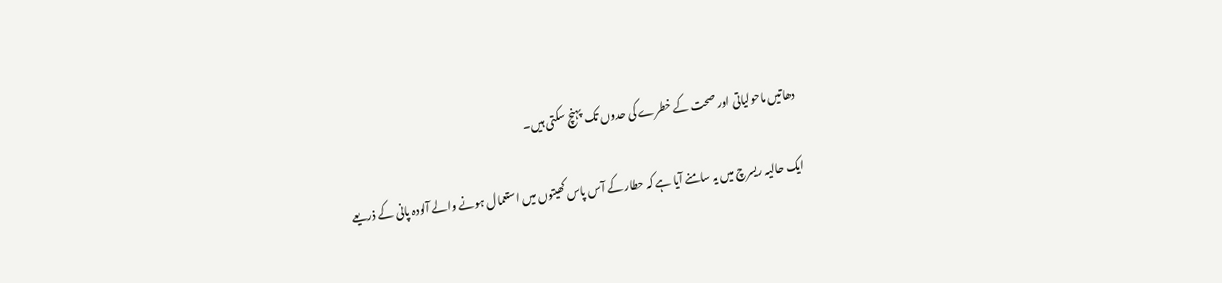دھاتیں ماحولیاتی اور صحت کے خطرے کی حدوں تک پہنچ سکتی ہیں۔

ایک حالیہ ریسرچ میں یہ سامنے آیا ہے کہ حطار کے آس پاس کھیتوں میں استعمال ہونے والے آلودہ پانی کے ذریعے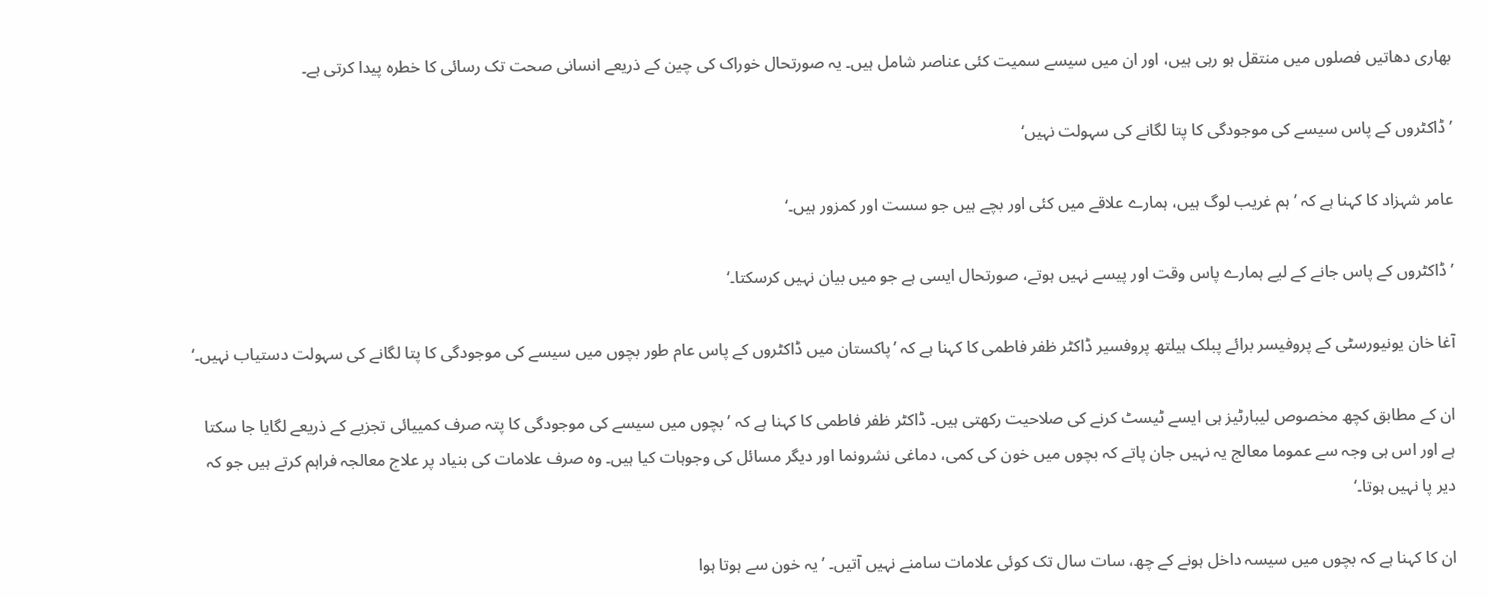بھاری دھاتیں فصلوں میں منتقل ہو رہی ہیں، اور ان میں سیسے سمیت کئی عناصر شامل ہیں۔ یہ صورتحال خوراک کی چین کے ذریعے انسانی صحت تک رسائی کا خطرہ پیدا کرتی ہے۔

’ڈاکٹروں کے پاس سیسے کی موجودگی کا پتا لگانے کی سہولت نہیں‘

عامر شہزاد کا کہنا ہے کہ ’ہم غریب لوگ ہیں، ہمارے علاقے میں کئی اور بچے ہیں جو سست اور کمزور ہیں۔‘

’ڈاکٹروں کے پاس جانے کے لیے ہمارے پاس وقت اور پیسے نہیں ہوتے، صورتحال ایسی ہے جو میں بیان نہیں کرسکتا۔‘

آغا خان یونیورسٹی کے پروفیسر برائے پبلک ہیلتھ پروفسیر ڈاکٹر ظفر فاطمی کا کہنا ہے کہ ’پاکستان میں ڈاکٹروں کے پاس عام طور بچوں میں سیسے کی موجودگی کا پتا لگانے کی سہولت دستیاب نہیں۔‘

ان کے مطابق کچھ مخصوص لیبارٹیز ہی ایسے ٹیسٹ کرنے کی صلاحیت رکھتی ہیں۔ ڈاکٹر ظفر فاطمی کا کہنا ہے کہ ’بچوں میں سیسے کی موجودگی کا پتہ صرف کمییائی تجزیے کے ذریعے لگایا جا سکتا ہے اور اس ہی وجہ سے عموما معالج یہ نہیں جان پاتے کہ بچوں میں خون کی کمی، دماغی نشرونما اور دیگر مسائل کی وجوہات کیا ہیں۔ وہ صرف علامات کی بنیاد پر علاج معالجہ فراہم کرتے ہیں جو کہ دیر پا نہیں ہوتا۔‘

ان کا کہنا ہے کہ بچوں میں سیسہ داخل ہونے کے چھ، سات سال تک کوئی علامات سامنے نہیں آتیں۔ ’یہ خون سے ہوتا ہوا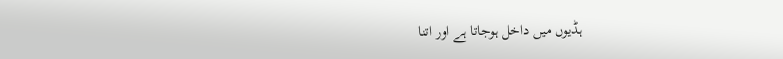ہڈیوں میں داخل ہوجاتا ہے اور اتنا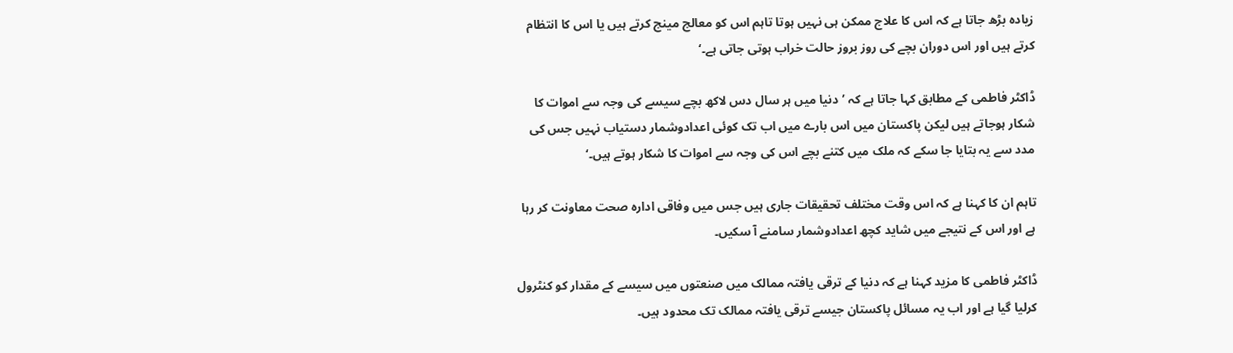زیادہ بڑھ جاتا ہے کہ اس کا علاج ممکن ہی نہیں ہوتا تاہم اس کو معالج مینج کرتے ہیں یا اس کا انتظام کرتے ہیں اور اس دوران بچے کی روز بروز حالت خراب ہوتی جاتی ہے۔‘

ڈاکٹر فاطمی کے مطابق کہا جاتا ہے کہ ’دنیا میں ہر سال دس لاکھ بچے سیسے کی وجہ سے اموات کا شکار ہوجاتے ہیں لیکن پاکستان میں اس بارے میں اب تک کوئی اعدادوشمار دستیاب نہیں جس کی مدد سے یہ بتایا جا سکے کہ ملک میں کتنے بچے اس کی وجہ سے اموات کا شکار ہوتے ہیں۔‘

تاہم ان کا کہنا ہے کہ اس وقت مختلف تحقیقات جاری ہیں جس میں وفاقی ادارہ صحت معاونت کر رہا ہے اور اس کے نتیجے میں شاید کچھ اعدادوشمار سامنے آ سکیں۔

ڈاکٹر فاطمی کا مزید کہنا ہے کہ دنیا کے ترقی یافتہ ممالک میں صنعتوں میں سیسے کے مقدار کو کنٹرول کرلیا گیا ہے اور اب یہ مسائل پاکستان جیسے ترقی یافتہ ممالک تک محدود ہیں۔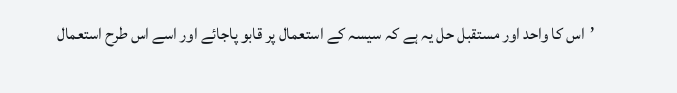’اس کا واحد اور مستقبل حل یہ ہے کہ سیسہ کے استعمال پر قابو پاجائے اور اسے اس طرح استعمال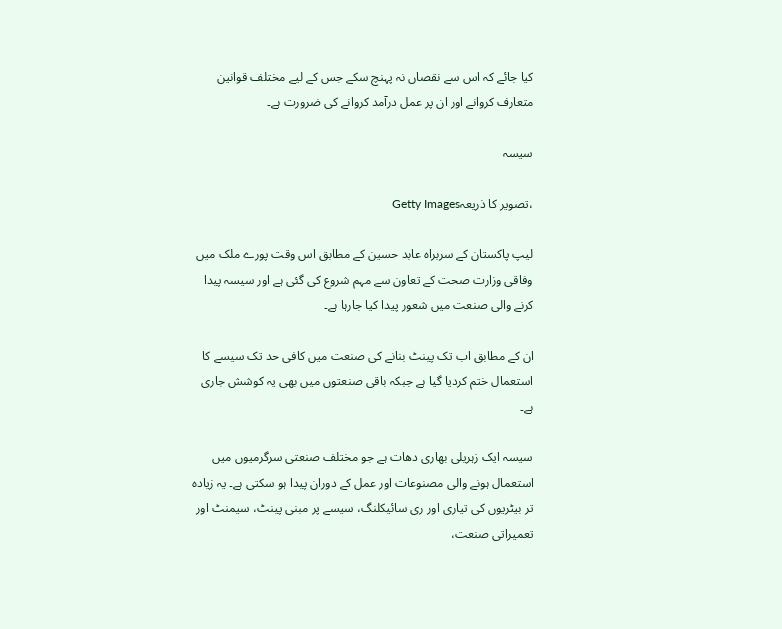کیا جائے کہ اس سے نقصاں نہ پہنچ سکے جس کے لیے مختلف قوانین متعارف کروانے اور ان پر عمل درآمد کروانے کی ضرورت ہے۔

سیسہ

،تصویر کا ذریعہGetty Images

لیپ پاکستان کے سربراہ عابد حسین کے مطابق اس وقت پورے ملک میں وفاقی وزارت صحت کے تعاون سے مہم شروع کی گئی ہے اور سیسہ پیدا کرنے والی صنعت میں شعور پیدا کیا جارہا ہے۔

ان کے مطابق اب تک پینٹ بنانے کی صنعت میں کافی حد تک سیسے کا استعمال ختم کردیا گیا ہے جبکہ باقی صنعتوں میں بھی یہ کوشش جاری ہے۔

سیسہ ایک زہریلی بھاری دھات ہے جو مختلف صنعتی سرگرمیوں میں استعمال ہونے والی مصنوعات اور عمل کے دوران پیدا ہو سکتی ہے۔ یہ زیادہ تر بیٹریوں کی تیاری اور ری سائیکلنگ، سیسے پر مبنی پینٹ، سیمنٹ اور تعمیراتی صنعت،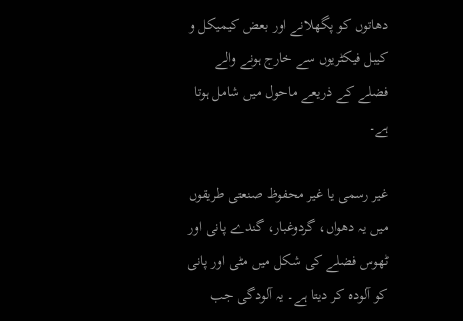دھاتوں کو پگھلانے اور بعض کیمیکل و کیبل فیکٹریوں سے خارج ہونے والے فضلے کے ذریعے ماحول میں شامل ہوتا ہے۔

غیر رسمی یا غیر محفوظ صنعتی طریقوں میں یہ دھواں، گردوغبار، گندے پانی اور ٹھوس فضلے کی شکل میں مٹی اور پانی کو آلودہ کر دیتا ہے۔ یہ آلودگی جب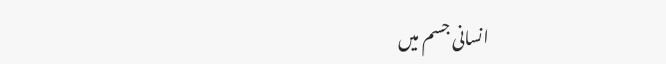انسانی جسم میں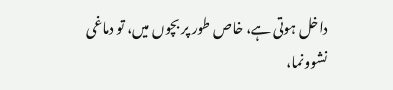داخل ہوتی ہے، خاص طور پر بچوں میں، تو دماغی نشوونما،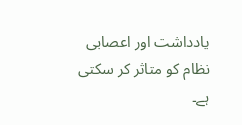یادداشت اور اعصابی نظام کو متاثر کر سکتی ہے۔